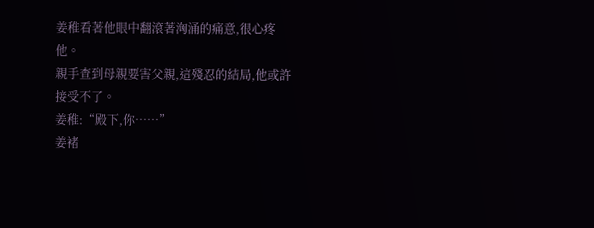姜稚看著他眼中翻滾著洶涌的痛意,很心疼他。
親手查到母親要害父親,這殘忍的結局,他或許接受不了。
姜稚:“殿下,你……”
姜褚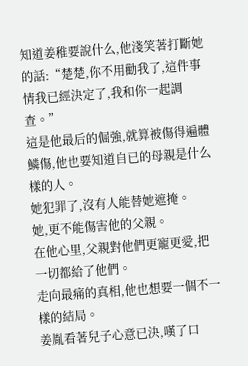知道姜稚要說什么,他淺笑著打斷她的話:“楚楚,你不用勸我了,這件事情我已經決定了,我和你一起調查。”
這是他最后的倔強,就算被傷得遍體鱗傷,他也要知道自已的母親是什么樣的人。
她犯罪了,沒有人能替她遮掩。
她,更不能傷害他的父親。
在他心里,父親對他們更寵更愛,把一切都給了他們。
走向最痛的真相,他也想要一個不一樣的結局。
姜胤看著兒子心意已決,嘆了口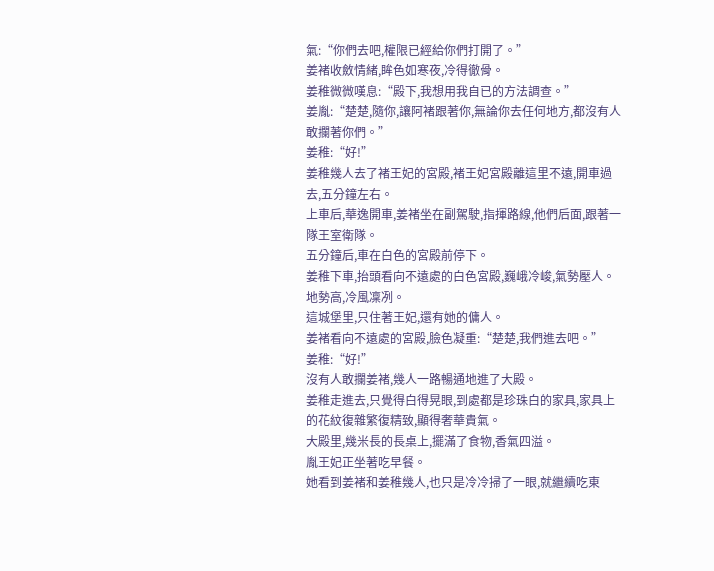氣:“你們去吧,權限已經給你們打開了。”
姜褚收斂情緒,眸色如寒夜,冷得徹骨。
姜稚微微嘆息:“殿下,我想用我自已的方法調查。”
姜胤:“楚楚,隨你,讓阿褚跟著你,無論你去任何地方,都沒有人敢攔著你們。”
姜稚:“好!”
姜稚幾人去了褚王妃的宮殿,褚王妃宮殿離這里不遠,開車過去,五分鐘左右。
上車后,華逸開車,姜褚坐在副駕駛,指揮路線,他們后面,跟著一隊王室衛隊。
五分鐘后,車在白色的宮殿前停下。
姜稚下車,抬頭看向不遠處的白色宮殿,巍峨冷峻,氣勢壓人。
地勢高,冷風凜冽。
這城堡里,只住著王妃,還有她的傭人。
姜褚看向不遠處的宮殿,臉色凝重:“楚楚,我們進去吧。”
姜稚:“好!”
沒有人敢攔姜褚,幾人一路暢通地進了大殿。
姜稚走進去,只覺得白得晃眼,到處都是珍珠白的家具,家具上的花紋復雜繁復精致,顯得奢華貴氣。
大殿里,幾米長的長桌上,擺滿了食物,香氣四溢。
胤王妃正坐著吃早餐。
她看到姜褚和姜稚幾人,也只是冷冷掃了一眼,就繼續吃東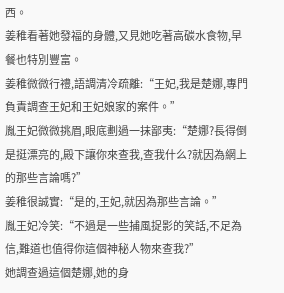西。
姜稚看著她發福的身體,又見她吃著高碳水食物,早餐也特別豐富。
姜稚微微行禮,語調清冷疏離:“王妃,我是楚娜,專門負責調查王妃和王妃娘家的案件。”
胤王妃微微挑眉,眼底劃過一抹鄙夷:“楚娜?長得倒是挺漂亮的,殿下讓你來查我,查我什么?就因為網上的那些言論嗎?”
姜稚很誠實:“是的,王妃,就因為那些言論。”
胤王妃冷笑:“不過是一些捕風捉影的笑話,不足為信,難道也值得你這個神秘人物來查我?”
她調查過這個楚娜,她的身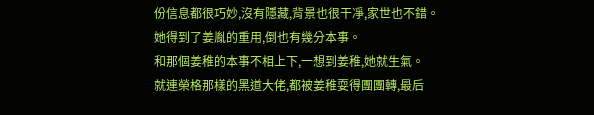份信息都很巧妙,沒有隱藏,背景也很干凈,家世也不錯。
她得到了姜胤的重用,倒也有幾分本事。
和那個姜稚的本事不相上下,一想到姜稚,她就生氣。
就連榮格那樣的黑道大佬,都被姜稚耍得團團轉,最后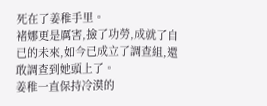死在了姜稚手里。
褚娜更是厲害,撿了功勞,成就了自已的未來,如今已成立了調查組,還敢調查到她頭上了。
姜稚一直保持冷漠的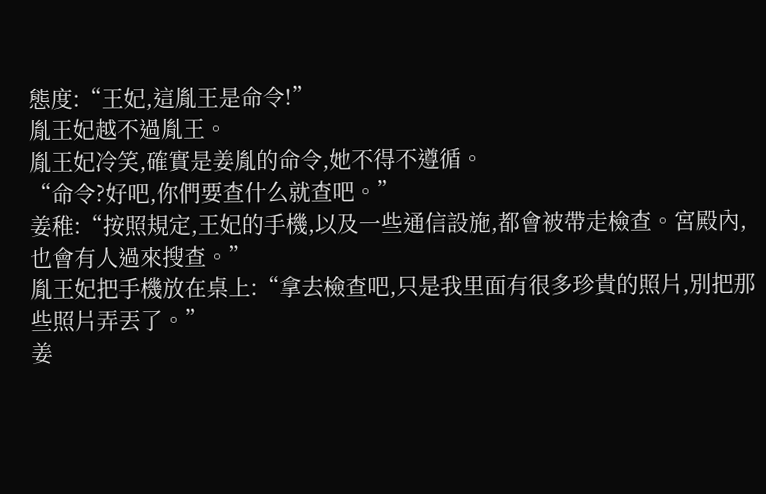態度:“王妃,這胤王是命令!”
胤王妃越不過胤王。
胤王妃冷笑,確實是姜胤的命令,她不得不遵循。
“命令?好吧,你們要查什么就查吧。”
姜稚:“按照規定,王妃的手機,以及一些通信設施,都會被帶走檢查。宮殿內,也會有人過來搜查。”
胤王妃把手機放在桌上:“拿去檢查吧,只是我里面有很多珍貴的照片,別把那些照片弄丟了。”
姜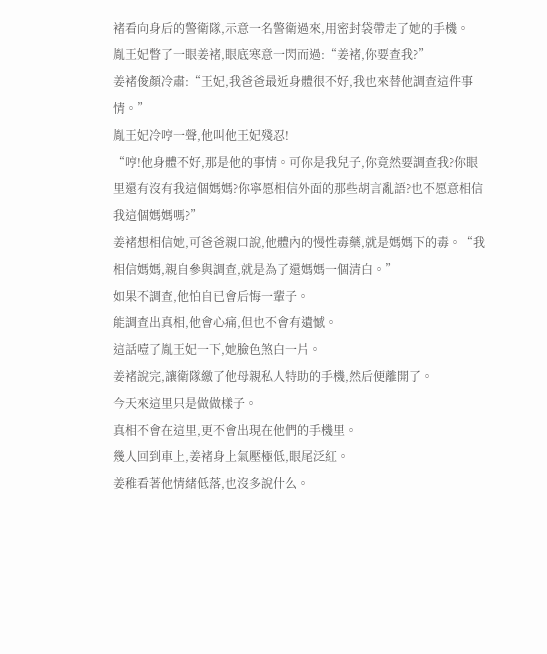褚看向身后的警衛隊,示意一名警衛過來,用密封袋帶走了她的手機。
胤王妃瞥了一眼姜褚,眼底寒意一閃而過:“姜褚,你要查我?”
姜褚俊顏冷肅:“王妃,我爸爸最近身體很不好,我也來替他調查這件事情。”
胤王妃冷哼一聲,他叫他王妃殘忍!
“哼!他身體不好,那是他的事情。可你是我兒子,你竟然要調查我?你眼里還有沒有我這個媽媽?你寧愿相信外面的那些胡言亂語?也不愿意相信我這個媽媽嗎?”
姜褚想相信她,可爸爸親口說,他體內的慢性毒藥,就是媽媽下的毒。“我相信媽媽,親自參與調查,就是為了還媽媽一個清白。”
如果不調查,他怕自已會后悔一輩子。
能調查出真相,他會心痛,但也不會有遺憾。
這話噎了胤王妃一下,她臉色煞白一片。
姜褚說完,讓衛隊繳了他母親私人特助的手機,然后便離開了。
今天來這里只是做做樣子。
真相不會在這里,更不會出現在他們的手機里。
幾人回到車上,姜褚身上氣壓極低,眼尾泛紅。
姜稚看著他情緒低落,也沒多說什么。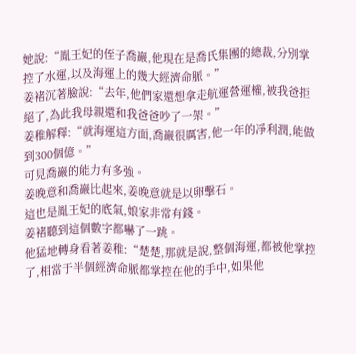她說:“胤王妃的侄子喬巖,他現在是喬氏集團的總裁,分別掌控了水運,以及海運上的幾大經濟命脈。”
姜褚沉著臉說:“去年,他們家還想拿走航運營運權,被我爸拒絕了,為此我母親還和我爸爸吵了一架。”
姜稚解釋:“就海運這方面,喬巖很厲害,他一年的凈利潤,能做到300個億。”
可見喬巖的能力有多強。
姜晚意和喬巖比起來,姜晚意就是以卵擊石。
這也是胤王妃的底氣,娘家非常有錢。
姜褚聽到這個數字都嚇了一跳。
他猛地轉身看著姜稚:“楚楚,那就是說,整個海運,都被他掌控了,相當于半個經濟命脈都掌控在他的手中,如果他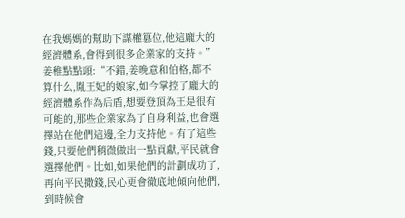在我媽媽的幫助下謀權篡位,他這龐大的經濟體系,會得到很多企業家的支持。”
姜稚點點頭:“不錯,姜晚意和伯格,都不算什么,胤王妃的娘家,如今掌控了龐大的經濟體系作為后盾,想要登頂為王是很有可能的,那些企業家為了自身利益,也會選擇站在他們這邊,全力支持他。有了這些錢,只要他們稍微做出一點貢獻,平民就會選擇他們。比如,如果他們的計劃成功了,再向平民撒錢,民心更會徹底地傾向他們,到時候會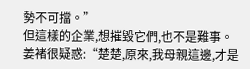勢不可擋。”
但這樣的企業,想摧毀它們,也不是難事。
姜褚很疑惑:“楚楚,原來,我母親這邊,才是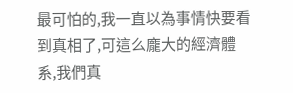最可怕的,我一直以為事情快要看到真相了,可這么龐大的經濟體系,我們真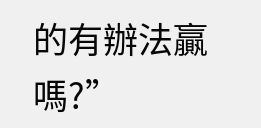的有辦法贏嗎?”